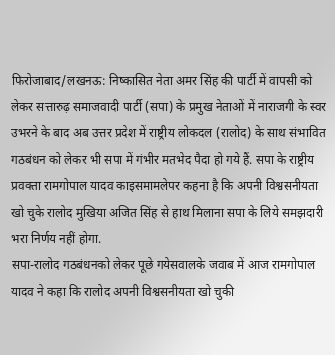फिरोजाबाद/लखनऊ: निष्कासित नेता अमर सिंह की पार्टी में वापसी को लेकर सत्तारुढ़ समाजवादी पार्टी (सपा) के प्रमुख नेताओं में नाराजगी के स्वर उभरने के बाद अब उत्तर प्रदेश में राष्ट्रीय लोकदल (रालोद) के साथ संभावित गठबंधन को लेकर भी सपा में गंभीर मतभेद पैदा हो गये हैं. सपा के राष्ट्रीय प्रवक्ता रामगोपाल यादव काइसमामलेपर कहना है कि अपनी विश्वसनीयता खो चुके रालोद मुखिया अजित सिंह से हाथ मिलाना सपा के लिये समझदारी भरा निर्णय नहीं होगा.
सपा-रालोद गठबंधनको लेकर पूछे गयेसवालके जवाब में आज रामगोपाल यादव ने कहा कि रालोद अपनी विश्वसनीयता खो चुकी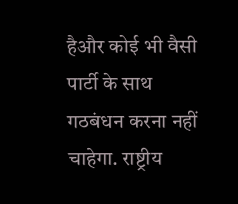हैऔर कोई भी वैसी पार्टी के साथ गठबंधन करना नहीं चाहेगा. राष्ट्रीय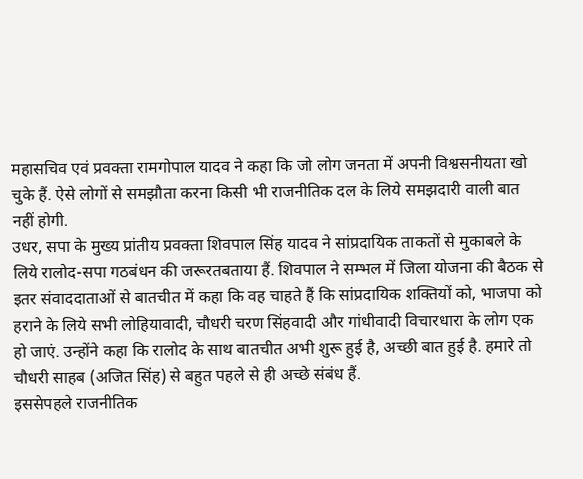महासचिव एवं प्रवक्ता रामगोपाल यादव ने कहा कि जो लोग जनता में अपनी विश्वसनीयता खो चुके हैं. ऐसे लोगों से समझौता करना किसी भी राजनीतिक दल के लिये समझदारी वाली बात नहीं होगी.
उधर, सपा के मुख्य प्रांतीय प्रवक्ता शिवपाल सिंह यादव ने सांप्रदायिक ताकतों से मुकाबले के लिये रालोद-सपा गठबंधन की जरूरतबताया हैं. शिवपाल ने सम्भल में जिला योजना की बैठक से इतर संवाददाताओं से बातचीत में कहा कि वह चाहते हैं कि सांप्रदायिक शक्तियों को, भाजपा को हराने के लिये सभी लोहियावादी, चौधरी चरण सिंहवादी और गांधीवादी विचारधारा के लोग एक हो जाएं. उन्होंने कहा कि रालोद के साथ बातचीत अभी शुरू हुई है, अच्छी बात हुई है. हमारे तो चौधरी साहब (अजित सिंह) से बहुत पहले से ही अच्छे संबंध हैं.
इससेपहले राजनीतिक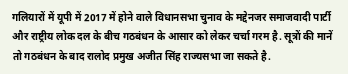गलियारों में यूपी में 2017 में होने वाले विधानसभा चुनाव के मद्देनजर समाजवादी पार्टी और राष्ट्रीय लोक दल के बीच गठबंधन के आसार को लेकर चर्चा गरम है. सूत्रों की मानें तो गठबंधन के बाद रालोद प्रमुख अजीत सिंह राज्यसभा जा सकते है.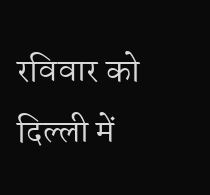रविवार को दिल्ली में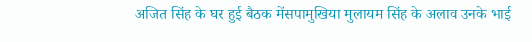अजित सिंह के घर हुई बैठक मेंसपामुखिया मुलायम सिंह के अलाव उनके भाई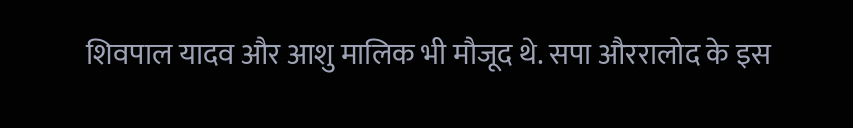शिवपाल यादव और आशु मालिक भी मौजूद थे. सपा औररालोद के इस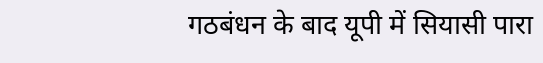गठबंधन के बाद यूपी में सियासी पारा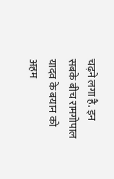चढ़ने लगा है. इन सबके बीच रामगोपाल यादव के बयान को अहम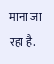माना जा रहा है.